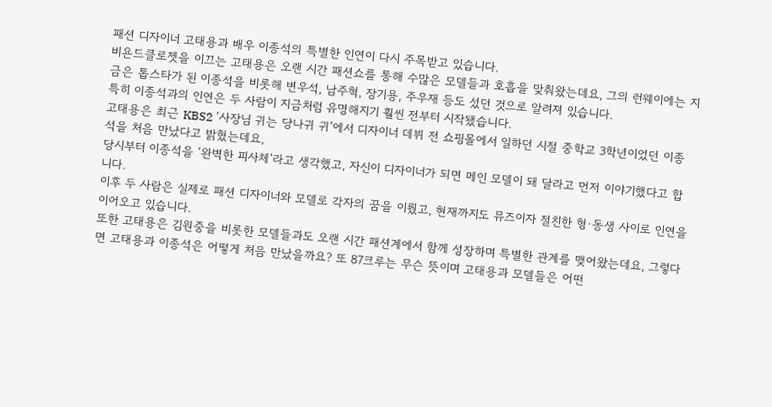패션 디자이너 고태용과 배우 이종석의 특별한 인연이 다시 주목받고 있습니다.
비욘드클로젯을 이끄는 고태용은 오랜 시간 패션쇼를 통해 수많은 모델들과 호흡을 맞춰왔는데요, 그의 런웨이에는 지금은 톱스타가 된 이종석을 비롯해 변우석, 남주혁, 장기용, 주우재 등도 섰던 것으로 알려져 있습니다.
특히 이종석과의 인연은 두 사람이 지금처럼 유명해지기 훨씬 전부터 시작됐습니다.
고태용은 최근 KBS2 ‘사장님 귀는 당나귀 귀’에서 디자이너 데뷔 전 쇼핑몰에서 일하던 시절 중학교 3학년이었던 이종석을 처음 만났다고 밝혔는데요,
당시부터 이종석을 ‘완벽한 피사체’라고 생각했고, 자신이 디자이너가 되면 메인 모델이 돼 달라고 먼저 이야기했다고 합니다.
이후 두 사람은 실제로 패션 디자이너와 모델로 각자의 꿈을 이뤘고, 현재까지도 뮤즈이자 절친한 형·동생 사이로 인연을 이어오고 있습니다.
또한 고태용은 김원중을 비롯한 모델들과도 오랜 시간 패션계에서 함께 성장하며 특별한 관계를 맺어왔는데요, 그렇다면 고태용과 이종석은 어떻게 처음 만났을까요? 또 87크루는 무슨 뜻이며 고태용과 모델들은 어떤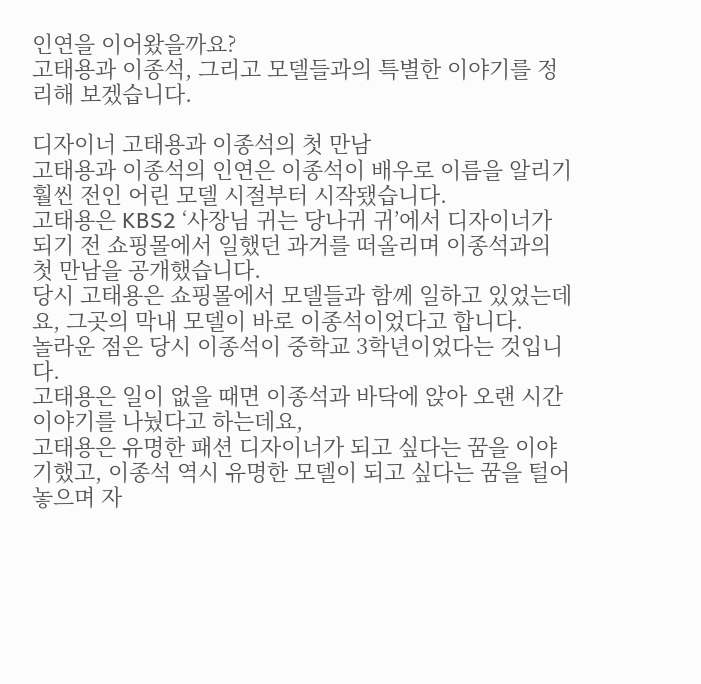인연을 이어왔을까요?
고태용과 이종석, 그리고 모델들과의 특별한 이야기를 정리해 보겠습니다.

디자이너 고태용과 이종석의 첫 만남
고태용과 이종석의 인연은 이종석이 배우로 이름을 알리기 훨씬 전인 어린 모델 시절부터 시작됐습니다.
고태용은 KBS2 ‘사장님 귀는 당나귀 귀’에서 디자이너가 되기 전 쇼핑몰에서 일했던 과거를 떠올리며 이종석과의 첫 만남을 공개했습니다.
당시 고태용은 쇼핑몰에서 모델들과 함께 일하고 있었는데요, 그곳의 막내 모델이 바로 이종석이었다고 합니다.
놀라운 점은 당시 이종석이 중학교 3학년이었다는 것입니다.
고태용은 일이 없을 때면 이종석과 바닥에 앉아 오랜 시간 이야기를 나눴다고 하는데요,
고태용은 유명한 패션 디자이너가 되고 싶다는 꿈을 이야기했고, 이종석 역시 유명한 모델이 되고 싶다는 꿈을 털어놓으며 자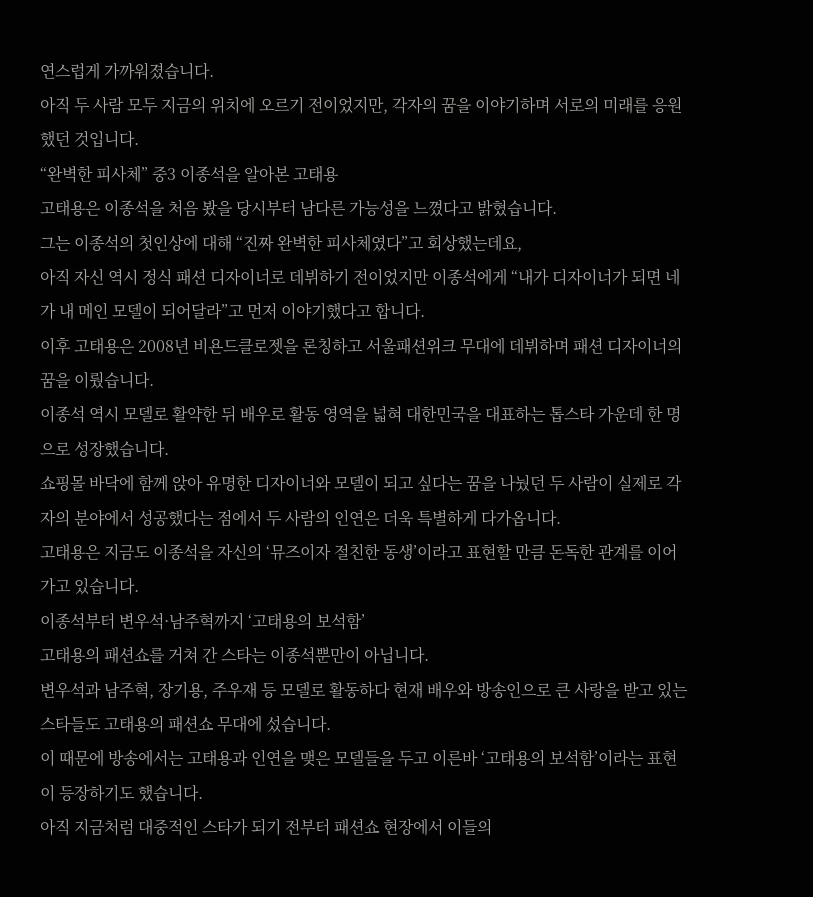연스럽게 가까워졌습니다.
아직 두 사람 모두 지금의 위치에 오르기 전이었지만, 각자의 꿈을 이야기하며 서로의 미래를 응원했던 것입니다.
“완벽한 피사체” 중3 이종석을 알아본 고태용
고태용은 이종석을 처음 봤을 당시부터 남다른 가능성을 느꼈다고 밝혔습니다.
그는 이종석의 첫인상에 대해 “진짜 완벽한 피사체였다”고 회상했는데요,
아직 자신 역시 정식 패션 디자이너로 데뷔하기 전이었지만 이종석에게 “내가 디자이너가 되면 네가 내 메인 모델이 되어달라”고 먼저 이야기했다고 합니다.
이후 고태용은 2008년 비욘드클로젯을 론칭하고 서울패션위크 무대에 데뷔하며 패션 디자이너의 꿈을 이뤘습니다.
이종석 역시 모델로 활약한 뒤 배우로 활동 영역을 넓혀 대한민국을 대표하는 톱스타 가운데 한 명으로 성장했습니다.
쇼핑몰 바닥에 함께 앉아 유명한 디자이너와 모델이 되고 싶다는 꿈을 나눴던 두 사람이 실제로 각자의 분야에서 성공했다는 점에서 두 사람의 인연은 더욱 특별하게 다가옵니다.
고태용은 지금도 이종석을 자신의 ‘뮤즈이자 절친한 동생’이라고 표현할 만큼 돈독한 관계를 이어가고 있습니다.
이종석부터 변우석·남주혁까지 ‘고태용의 보석함’
고태용의 패션쇼를 거쳐 간 스타는 이종석뿐만이 아닙니다.
변우석과 남주혁, 장기용, 주우재 등 모델로 활동하다 현재 배우와 방송인으로 큰 사랑을 받고 있는 스타들도 고태용의 패션쇼 무대에 섰습니다.
이 때문에 방송에서는 고태용과 인연을 맺은 모델들을 두고 이른바 ‘고태용의 보석함’이라는 표현이 등장하기도 했습니다.
아직 지금처럼 대중적인 스타가 되기 전부터 패션쇼 현장에서 이들의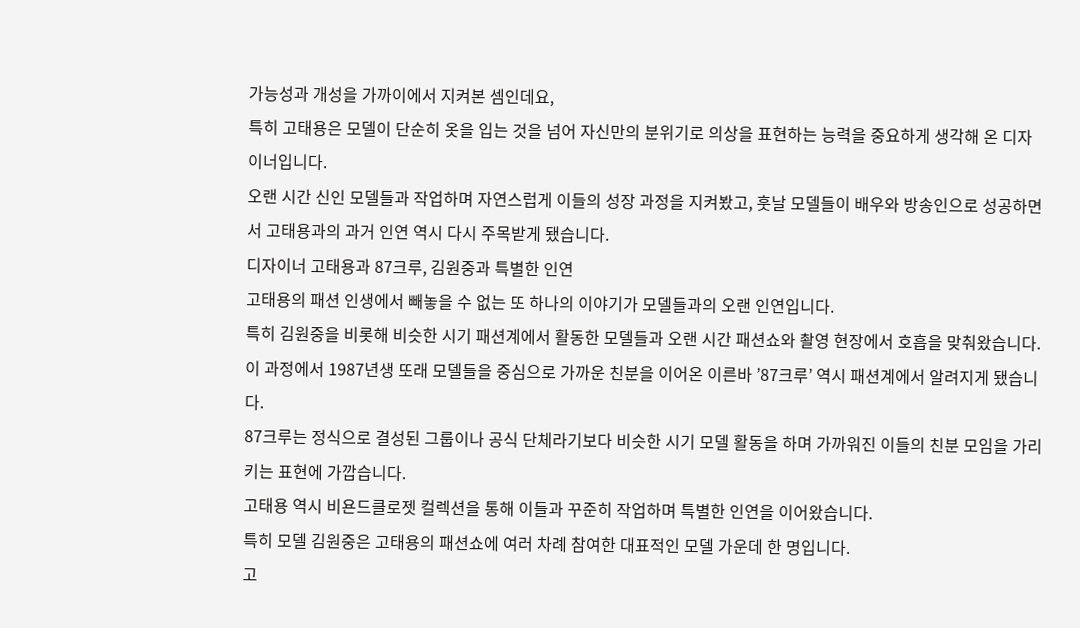가능성과 개성을 가까이에서 지켜본 셈인데요,
특히 고태용은 모델이 단순히 옷을 입는 것을 넘어 자신만의 분위기로 의상을 표현하는 능력을 중요하게 생각해 온 디자이너입니다.
오랜 시간 신인 모델들과 작업하며 자연스럽게 이들의 성장 과정을 지켜봤고, 훗날 모델들이 배우와 방송인으로 성공하면서 고태용과의 과거 인연 역시 다시 주목받게 됐습니다.
디자이너 고태용과 87크루, 김원중과 특별한 인연
고태용의 패션 인생에서 빼놓을 수 없는 또 하나의 이야기가 모델들과의 오랜 인연입니다.
특히 김원중을 비롯해 비슷한 시기 패션계에서 활동한 모델들과 오랜 시간 패션쇼와 촬영 현장에서 호흡을 맞춰왔습니다.
이 과정에서 1987년생 또래 모델들을 중심으로 가까운 친분을 이어온 이른바 ’87크루’ 역시 패션계에서 알려지게 됐습니다.
87크루는 정식으로 결성된 그룹이나 공식 단체라기보다 비슷한 시기 모델 활동을 하며 가까워진 이들의 친분 모임을 가리키는 표현에 가깝습니다.
고태용 역시 비욘드클로젯 컬렉션을 통해 이들과 꾸준히 작업하며 특별한 인연을 이어왔습니다.
특히 모델 김원중은 고태용의 패션쇼에 여러 차례 참여한 대표적인 모델 가운데 한 명입니다.
고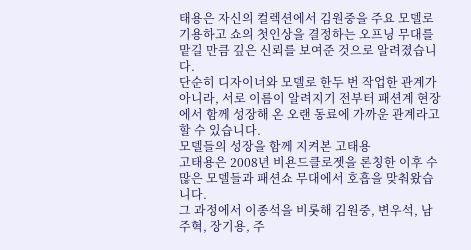태용은 자신의 컬렉션에서 김원중을 주요 모델로 기용하고 쇼의 첫인상을 결정하는 오프닝 무대를 맡길 만큼 깊은 신뢰를 보여준 것으로 알려졌습니다.
단순히 디자이너와 모델로 한두 번 작업한 관계가 아니라, 서로 이름이 알려지기 전부터 패션계 현장에서 함께 성장해 온 오랜 동료에 가까운 관계라고 할 수 있습니다.
모델들의 성장을 함께 지켜본 고태용
고태용은 2008년 비욘드클로젯을 론칭한 이후 수많은 모델들과 패션쇼 무대에서 호흡을 맞춰왔습니다.
그 과정에서 이종석을 비롯해 김원중, 변우석, 남주혁, 장기용, 주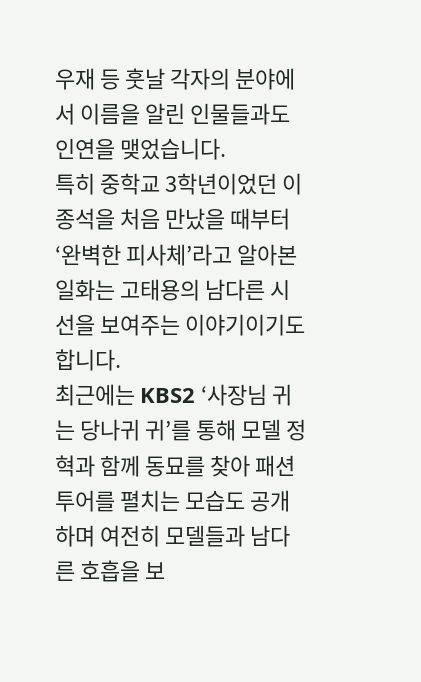우재 등 훗날 각자의 분야에서 이름을 알린 인물들과도 인연을 맺었습니다.
특히 중학교 3학년이었던 이종석을 처음 만났을 때부터 ‘완벽한 피사체’라고 알아본 일화는 고태용의 남다른 시선을 보여주는 이야기이기도 합니다.
최근에는 KBS2 ‘사장님 귀는 당나귀 귀’를 통해 모델 정혁과 함께 동묘를 찾아 패션 투어를 펼치는 모습도 공개하며 여전히 모델들과 남다른 호흡을 보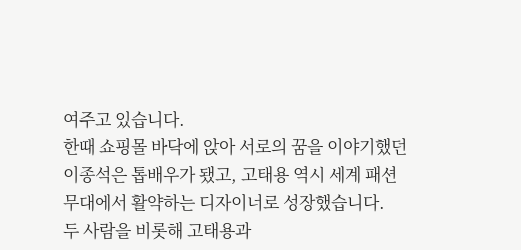여주고 있습니다.
한때 쇼핑몰 바닥에 앉아 서로의 꿈을 이야기했던 이종석은 톱배우가 됐고, 고태용 역시 세계 패션 무대에서 활약하는 디자이너로 성장했습니다.
두 사람을 비롯해 고태용과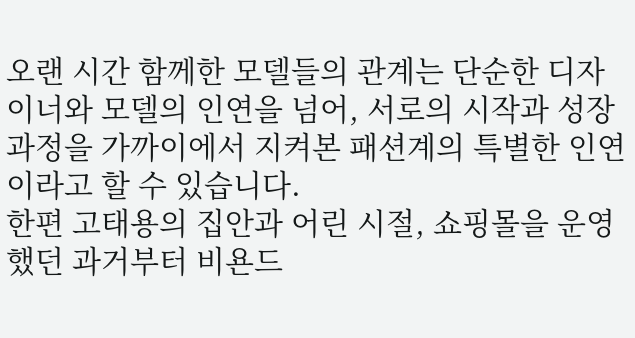오랜 시간 함께한 모델들의 관계는 단순한 디자이너와 모델의 인연을 넘어, 서로의 시작과 성장 과정을 가까이에서 지켜본 패션계의 특별한 인연이라고 할 수 있습니다.
한편 고태용의 집안과 어린 시절, 쇼핑몰을 운영했던 과거부터 비욘드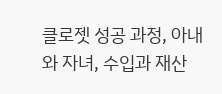클로젯 성공 과정, 아내와 자녀, 수입과 재산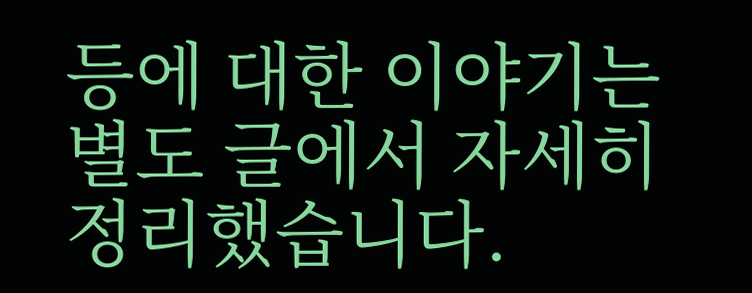등에 대한 이야기는 별도 글에서 자세히 정리했습니다.